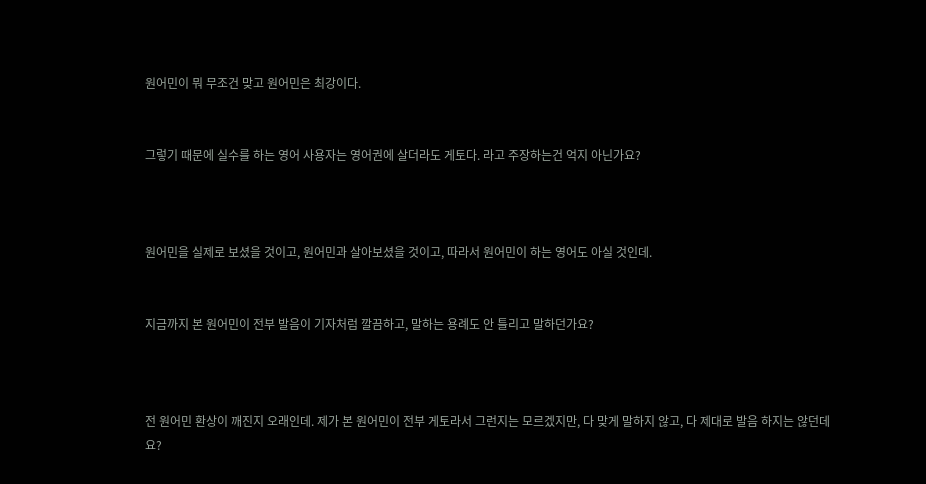원어민이 뭐 무조건 맞고 원어민은 최강이다.


그렇기 때문에 실수를 하는 영어 사용자는 영어권에 살더라도 게토다. 라고 주장하는건 억지 아닌가요?



원어민을 실제로 보셨을 것이고, 원어민과 살아보셨을 것이고, 따라서 원어민이 하는 영어도 아실 것인데.


지금까지 본 원어민이 전부 발음이 기자처럼 깔끔하고, 말하는 용례도 안 틀리고 말하던가요?



전 원어민 환상이 깨진지 오래인데. 제가 본 원어민이 전부 게토라서 그런지는 모르겠지만, 다 맞게 말하지 않고, 다 제대로 발음 하지는 않던데요?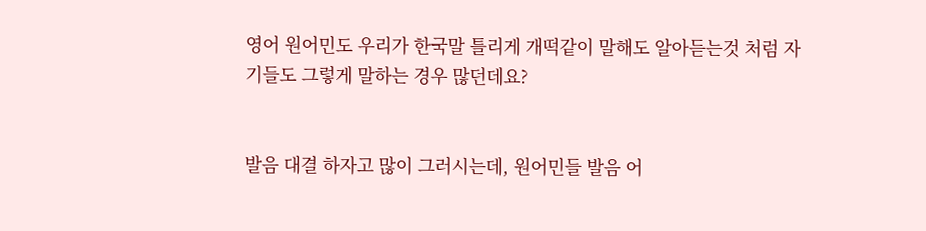영어 원어민도 우리가 한국말 틀리게 개떡같이 말해도 알아듣는것 처럼 자기들도 그렇게 말하는 경우 많던데요?


발음 대결 하자고 많이 그러시는데, 원어민들 발음 어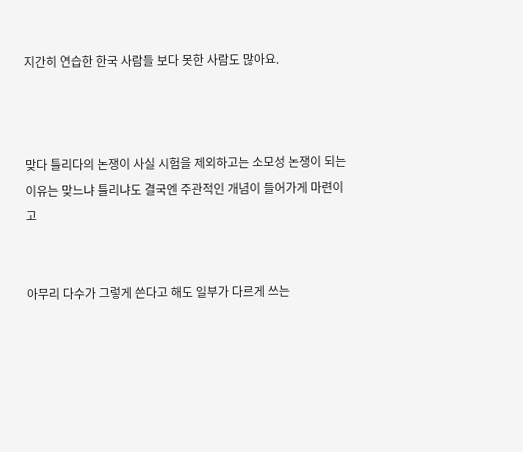지간히 연습한 한국 사람들 보다 못한 사람도 많아요.



맞다 틀리다의 논쟁이 사실 시험을 제외하고는 소모성 논쟁이 되는 이유는 맞느냐 틀리냐도 결국엔 주관적인 개념이 들어가게 마련이고


아무리 다수가 그렇게 쓴다고 해도 일부가 다르게 쓰는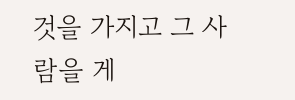것을 가지고 그 사람을 게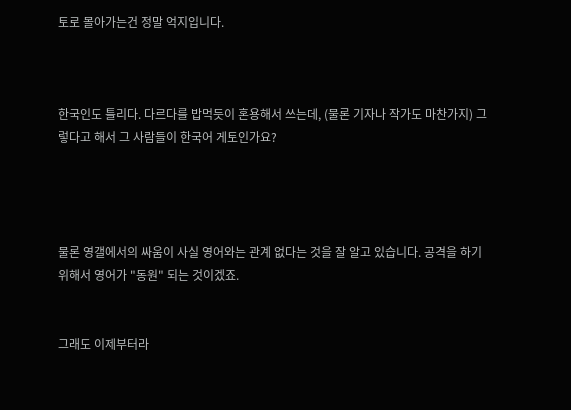토로 몰아가는건 정말 억지입니다.



한국인도 틀리다. 다르다를 밥먹듯이 혼용해서 쓰는데, (물론 기자나 작가도 마찬가지) 그렇다고 해서 그 사람들이 한국어 게토인가요?




물론 영갤에서의 싸움이 사실 영어와는 관계 없다는 것을 잘 알고 있습니다. 공격을 하기 위해서 영어가 "동원" 되는 것이겠죠.


그래도 이제부터라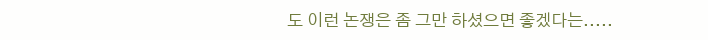도 이런 논쟁은 좀 그만 하셨으면 좋겠다는.....